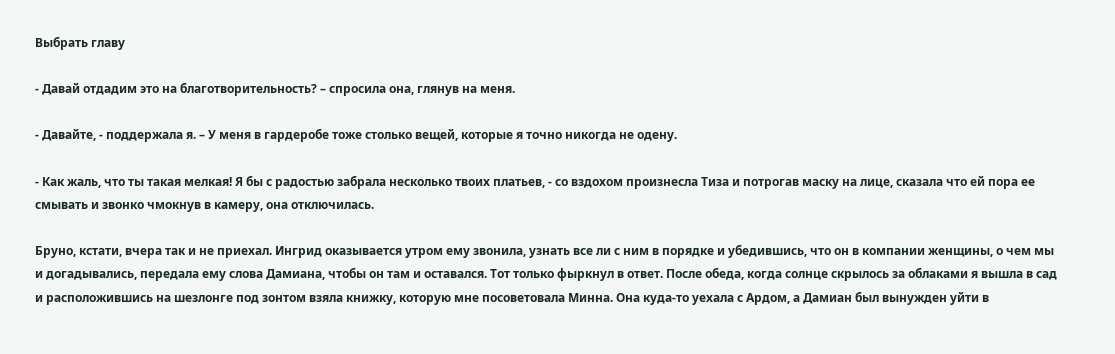Выбрать главу

- Давай отдадим это на благотворительность? – спросила она, глянув на меня.

- Давайте, - поддержала я. – У меня в гардеробе тоже столько вещей, которые я точно никогда не одену.

- Как жаль, что ты такая мелкая! Я бы с радостью забрала несколько твоих платьев, - со вздохом произнесла Тиза и потрогав маску на лице, сказала что ей пора ее смывать и звонко чмокнув в камеру, она отключилась.

Бруно, кстати, вчера так и не приехал. Ингрид оказывается утром ему звонила, узнать все ли с ним в порядке и убедившись, что он в компании женщины, о чем мы и догадывались, передала ему слова Дамиана, чтобы он там и оставался. Тот только фыркнул в ответ. После обеда, когда солнце скрылось за облаками я вышла в сад и расположившись на шезлонге под зонтом взяла книжку, которую мне посоветовала Минна. Она куда-то уехала с Ардом, а Дамиан был вынужден уйти в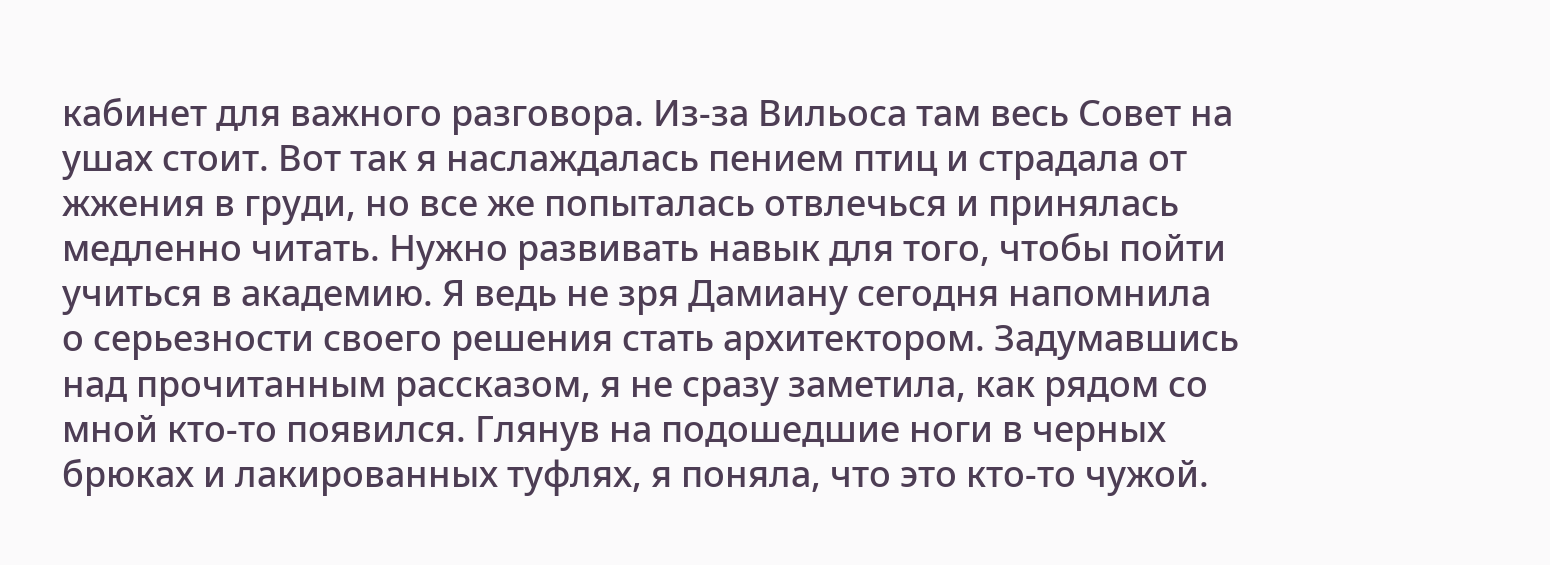кабинет для важного разговора. Из-за Вильоса там весь Совет на ушах стоит. Вот так я наслаждалась пением птиц и страдала от жжения в груди, но все же попыталась отвлечься и принялась медленно читать. Нужно развивать навык для того, чтобы пойти учиться в академию. Я ведь не зря Дамиану сегодня напомнила о серьезности своего решения стать архитектором. Задумавшись над прочитанным рассказом, я не сразу заметила, как рядом со мной кто-то появился. Глянув на подошедшие ноги в черных брюках и лакированных туфлях, я поняла, что это кто-то чужой.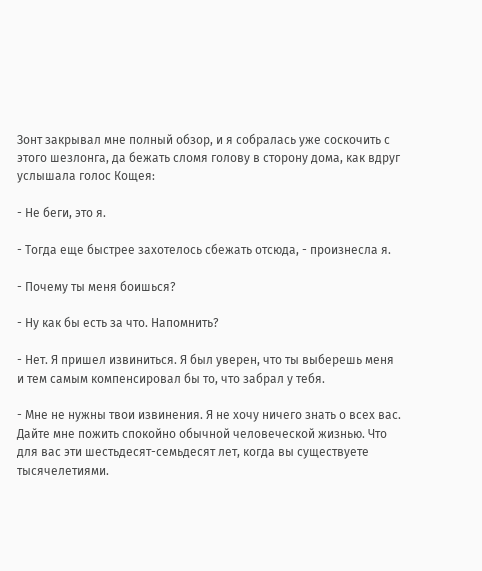Зонт закрывал мне полный обзор, и я собралась уже соскочить с этого шезлонга, да бежать сломя голову в сторону дома, как вдруг услышала голос Кощея:

- Не беги, это я.

- Тогда еще быстрее захотелось сбежать отсюда, - произнесла я.

- Почему ты меня боишься?

- Ну как бы есть за что. Напомнить?

- Нет. Я пришел извиниться. Я был уверен, что ты выберешь меня и тем самым компенсировал бы то, что забрал у тебя.

- Мне не нужны твои извинения. Я не хочу ничего знать о всех вас. Дайте мне пожить спокойно обычной человеческой жизнью. Что для вас эти шестьдесят-семьдесят лет, когда вы существуете тысячелетиями.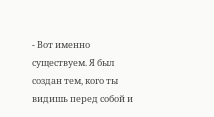- Вот именно существуем. Я был создан тем, кого ты видишь перед собой и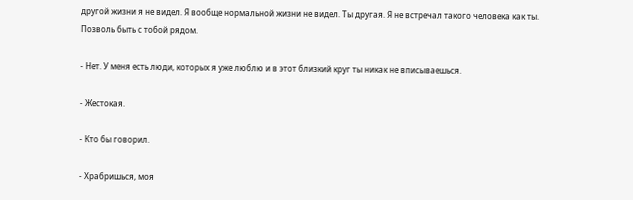другой жизни я не видел. Я вообще нормальной жизни не видел. Ты другая. Я не встречал такого человека как ты. Позволь быть с тобой рядом.

- Нет. У меня есть люди, которых я уже люблю и в этот близкий круг ты никак не вписываешься.

- Жестокая.

- Кто бы говорил.

- Храбришься, моя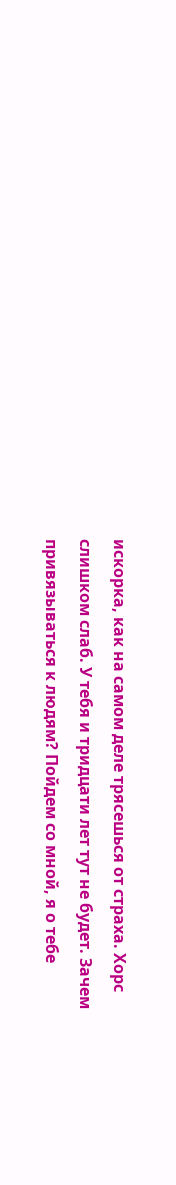искорка, как на самом деле трясешься от страха. Хорс слишком слаб. У тебя и тридцати лет тут не будет. Зачем привязываться к людям? Пойдем со мной, я о тебе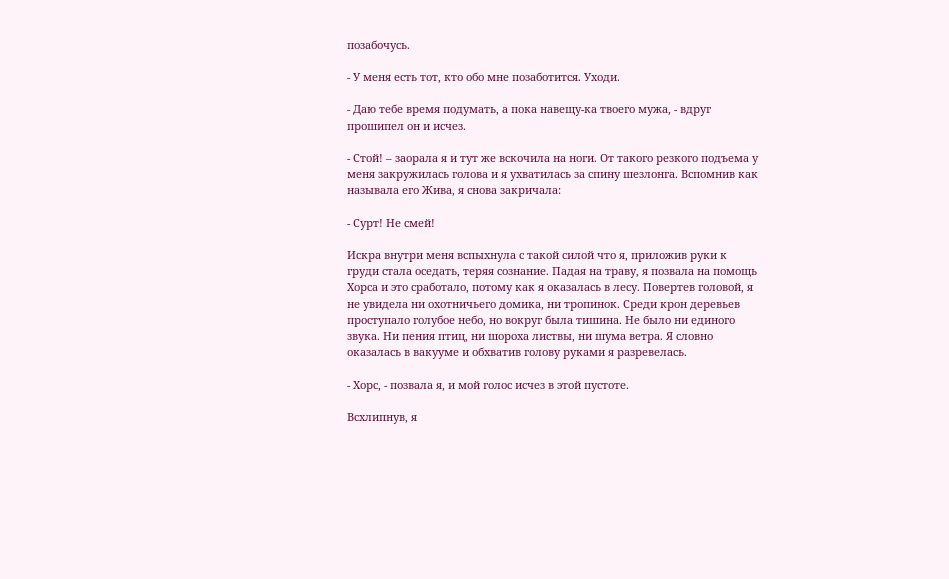позабочусь.

- У меня есть тот, кто обо мне позаботится. Уходи.

- Даю тебе время подумать, а пока навещу-ка твоего мужа, - вдруг прошипел он и исчез.

- Стой! – заорала я и тут же вскочила на ноги. От такого резкого подъема у меня закружилась голова и я ухватилась за спину шезлонга. Вспомнив как называла его Жива, я снова закричала:

- Сурт! Не смей!

Искра внутри меня вспыхнула с такой силой что я, приложив руки к груди стала оседать, теряя сознание. Падая на траву, я позвала на помощь Хорса и это сработало, потому как я оказалась в лесу. Повертев головой, я не увидела ни охотничьего домика, ни тропинок. Среди крон деревьев проступало голубое небо, но вокруг была тишина. Не было ни единого звука. Ни пения птиц, ни шороха листвы, ни шума ветра. Я словно оказалась в вакууме и обхватив голову руками я разревелась.

- Хорс, - позвала я, и мой голос исчез в этой пустоте.

Всхлипнув, я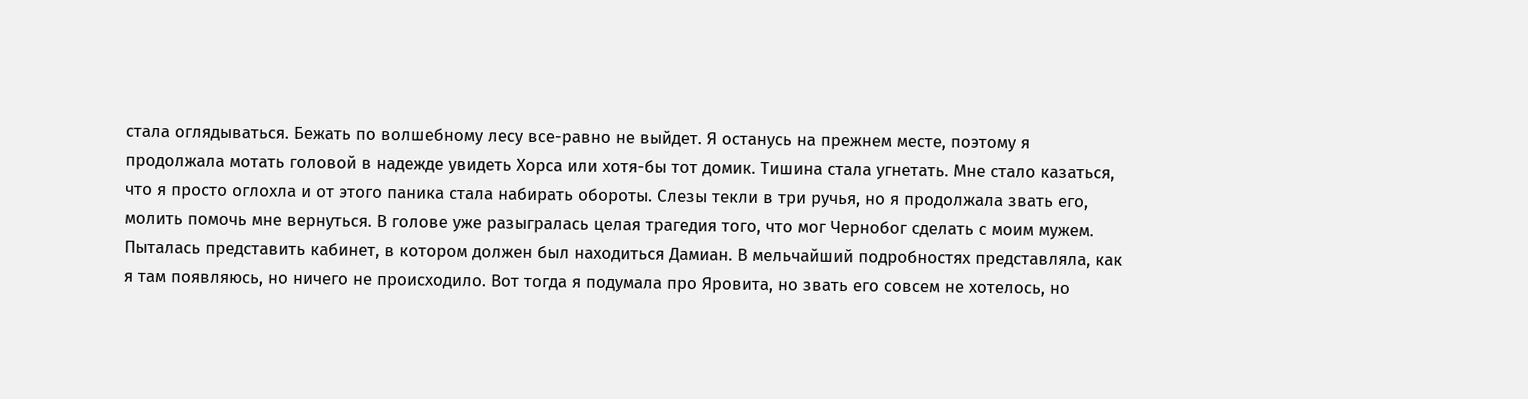стала оглядываться. Бежать по волшебному лесу все-равно не выйдет. Я останусь на прежнем месте, поэтому я продолжала мотать головой в надежде увидеть Хорса или хотя-бы тот домик. Тишина стала угнетать. Мне стало казаться, что я просто оглохла и от этого паника стала набирать обороты. Слезы текли в три ручья, но я продолжала звать его, молить помочь мне вернуться. В голове уже разыгралась целая трагедия того, что мог Чернобог сделать с моим мужем. Пыталась представить кабинет, в котором должен был находиться Дамиан. В мельчайший подробностях представляла, как я там появляюсь, но ничего не происходило. Вот тогда я подумала про Яровита, но звать его совсем не хотелось, но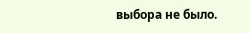выбора не было.